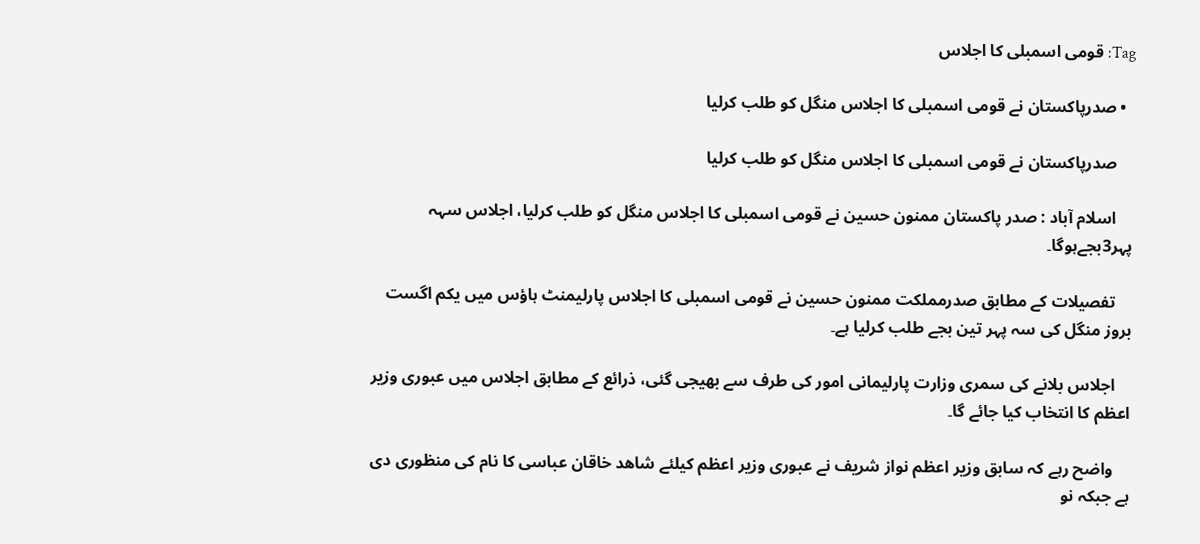Tag: قومی اسمبلی کا اجلاس

  • صدرپاکستان نے قومی اسمبلی کا اجلاس منگل کو طلب کرلیا

    صدرپاکستان نے قومی اسمبلی کا اجلاس منگل کو طلب کرلیا

    اسلام آباد : صدر پاکستان ممنون حسین نے قومی اسمبلی کا اجلاس منگل کو طلب کرلیا، اجلاس سہہ پہر3بجےہوگا۔

    تفصیلات کے مطابق صدرمملکت ممنون حسین نے قومی اسمبلی کا اجلاس پارلیمنٹ ہاؤس میں یکم اگست بروز منگل کی سہ پہر تین بجے طلب کرلیا ہے۔

    اجلاس بلانے کی سمری وزارت پارلیمانی امور کی طرف سے بھیجی گئی، ذرائع کے مطابق اجلاس میں عبوری وزیر اعظم کا انتخاب کیا جائے گا۔

    واضح رہے کہ سابق وزیر اعظم نواز شریف نے عبوری وزیر اعظم کیلئے شاھد خاقان عباسی کا نام کی منظوری دی ہے جبکہ نو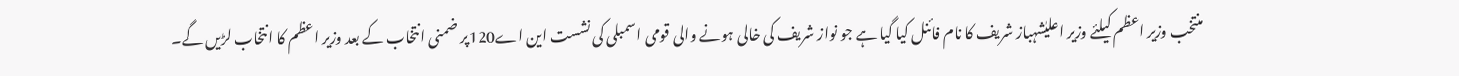منتخب وزیر اعظم کیلئے وزیر اعلیٰشہباز شریف کا نام فائنل کیا گیا ہے جو نواز شریف کی خالی ہونے والی قومی اسمبلی کی نشست این اے120پر ضمنی انتخاب کے بعد وزیر اعظم کا انتخاب لڑیں گے۔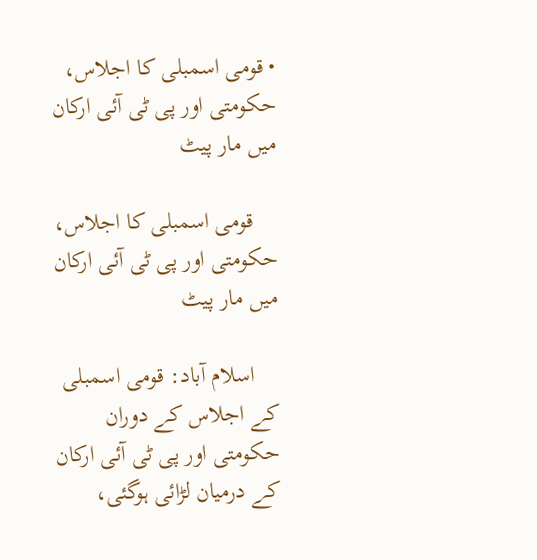• قومی اسمبلی کا اجلاس، حکومتی اور پی ٹی آئی ارکان میں‌ مار پیٹ

    قومی اسمبلی کا اجلاس، حکومتی اور پی ٹی آئی ارکان میں‌ مار پیٹ

    اسلام آباد: قومی اسمبلی کے اجلاس کے دوران حکومتی اور پی ٹی آئی ارکان کے درمیان لڑائی ہوگئی،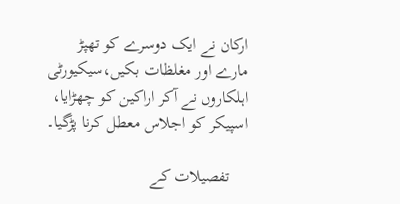ارکان نے ایک دوسرے کو تھپڑ مارے اور مغلظات بکیں،سیکیورٹی اہلکاروں نے آکر اراکین کو چھڑایا، اسپیکر کو اجلاس معطل کرنا پڑگیا۔

    تفصیلات کے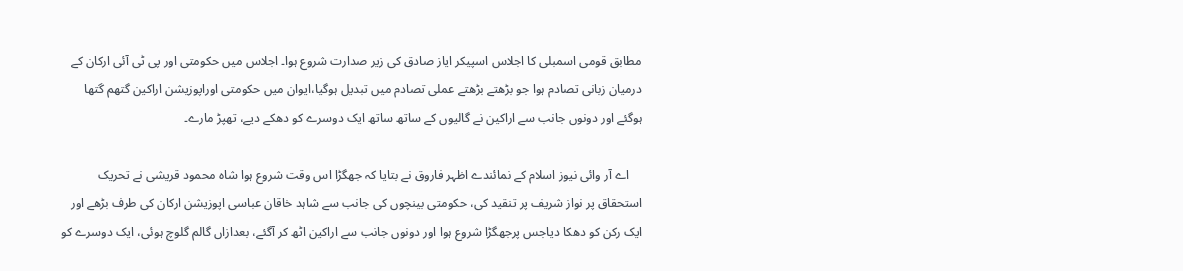مطابق قومی اسمبلی کا اجلاس اسپیکر ایاز صادق کی زیر صدارت شروع ہوا۔ اجلاس میں حکومتی اور پی ٹی آئی ارکان کے درمیان زبانی تصادم ہوا جو بڑھتے بڑھتے عملی تصادم میں تبدیل ہوگیا،ایوان میں حکومتی اوراپوزیشن اراکین گتھم گتھا ہوگئے اور دونوں جانب سے اراکین نے گالیوں کے ساتھ ساتھ ایک دوسرے کو دھکے دیے، تھپڑ مارے۔

    اے آر وائی نیوز اسلام کے نمائندے اظہر فاروق نے بتایا کہ جھگڑا اس وقت شروع ہوا شاہ محمود قریشی نے تحریک استحقاق پر نواز شریف پر تنقید کی، حکومتی بینچوں کی جانب سے شاہد خاقان عباسی اپوزیشن ارکان کی طرف بڑھے اور ایک رکن کو دھکا دیاجس پرجھگڑا شروع ہوا اور دونوں جانب سے اراکین اٹھ کر آگئے، بعدازاں گالم گلوچ ہوئی، ایک دوسرے کو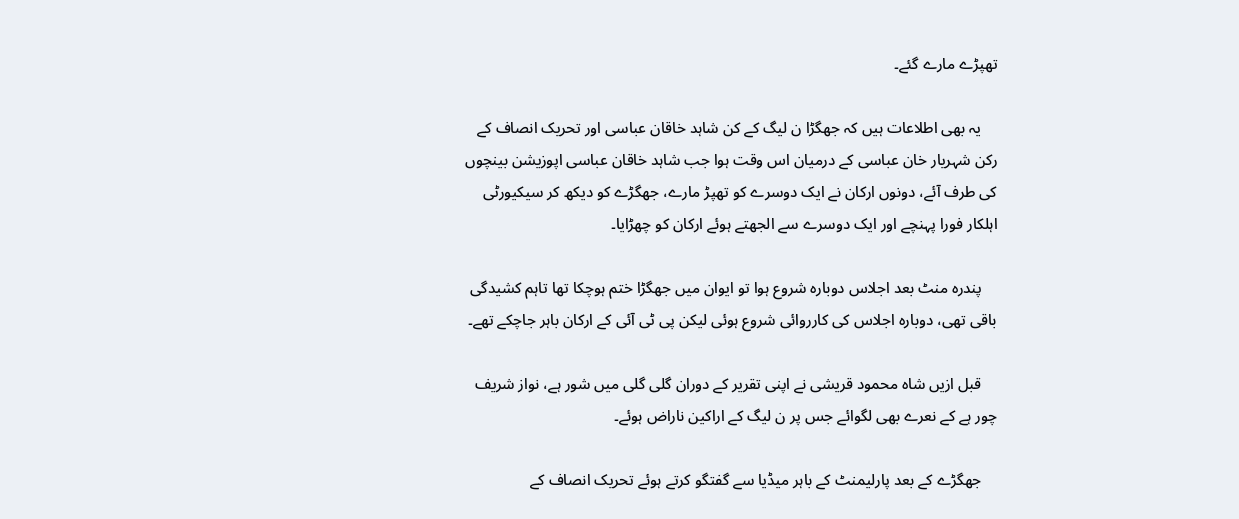تھپڑے مارے گئے۔

    یہ بھی اطلاعات ہیں کہ جھگڑا ن لیگ کے کن شاہد خاقان عباسی اور تحریک انصاف کے رکن شہریار خان عباسی کے درمیان اس وقت ہوا جب شاہد خاقان عباسی اپوزیشن بینچوں کی طرف آئے، دونوں ارکان نے ایک دوسرے کو تھپڑ مارے، جھگڑے کو دیکھ کر سیکیورٹی اہلکار فورا پہنچے اور ایک دوسرے سے الجھتے ہوئے ارکان کو چھڑایا۔

    پندرہ منٹ بعد اجلاس دوبارہ شروع ہوا تو ایوان میں جھگڑا ختم ہوچکا تھا تاہم کشیدگی باقی تھی، دوبارہ اجلاس کی کارروائی شروع ہوئی لیکن پی ٹی آئی کے ارکان باہر جاچکے تھے۔

    قبل ازیں شاہ محمود قریشی نے اپنی تقریر کے دوران گلی گلی میں شور ہے، نواز شریف چور ہے کے نعرے بھی لگوائے جس پر ن لیگ کے اراکین ناراض ہوئے۔

    جھگڑے کے بعد پارلیمنٹ کے باہر میڈیا سے گفتگو کرتے ہوئے تحریک انصاف کے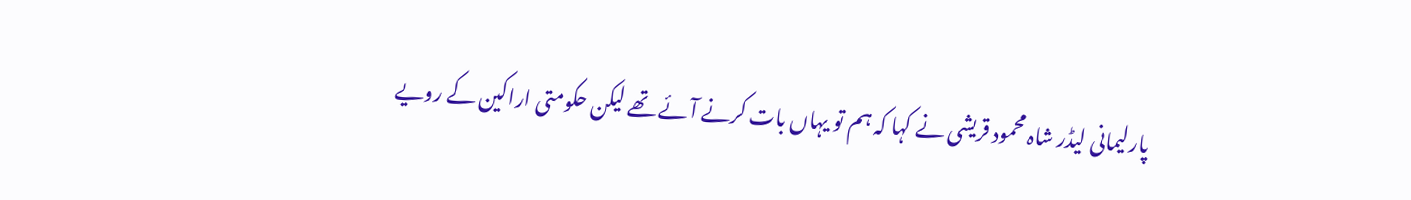پارلیمانی لیڈر شاہ محمود قریشی نے کہا کہ ہم تو یہاں بات کرنے آئے تھے لیکن حکومتی اراکین کے رویے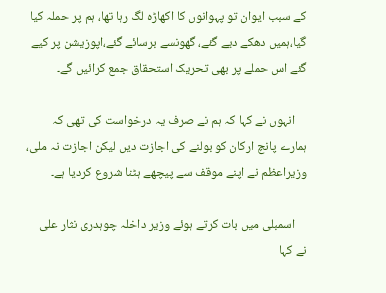کے سبب ایوان تو پہوانوں کا اکھاڑہ لگ رہا تھا، ہم پر حملہ کیا گیا،ہمیں دھکے دیے گئے، گھونسے برسائے گئے،اپوزیشن پر کیے گئے اس حملے پر بھی تحریک استحقاق جمع کرائیں گے۔

    انہوں نے کہا کہ ہم نے صرف یہ درخواست کی تھی کہ ہمارے پانچ ارکان کو بولنے کی اجازت دیں لیکن اجازت نہ ملی، وزیراعظم نے اپنے موقف سے پیچھے ہٹنا شروع کردیا ہے۔

    اسمبلی میں بات کرتے ہوئے وزیر داخلہ چوہدری نثار علی نے کہا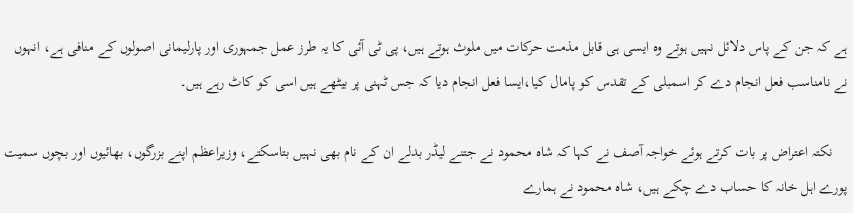ہے کہ جن کے پاس دلائل نہیں ہوتے وہ ایسی ہی قابل مذمت حرکات میں ملوث ہوتے ہیں، پی ٹی آئی کا یہ طرز عمل جمہوری اور پارلیمانی اصولوں کے منافی ہے، انہوں نے نامناسب فعل انجام دے کر اسمبلی کے تقدس کو پامال کیا،ایسا فعل انجام دیا کہ جس ٹہنی پر بیٹھے ہیں اسی کو کاٹ رہے ہیں۔

    نکتہ اعتراض پر بات کرتے ہوئے خواجہ آصف نے کہا کہ شاہ محمود نے جتنے لیڈر بدلے ان کے نام بھی نہیں بتاسکتے، وزیراعظم اپنے بزرگوں، بھائیوں اور بچوں سمیت پورے اہل خانہ کا حساب دے چکے ہیں، شاہ محمود نے ہمارے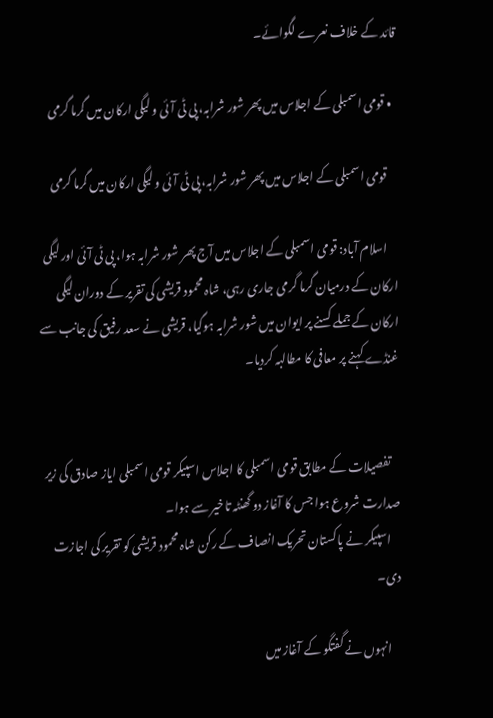قائد کے خلاف نعرے لگوائے۔

  • قومی اسمبلی کے اجلاس میں پھر شور شرابہ، پی ٹی آئی و لیگی ارکان میں گرما گرمی

    قومی اسمبلی کے اجلاس میں پھر شور شرابہ، پی ٹی آئی و لیگی ارکان میں گرما گرمی

    اسلام آباد: قومی اسمبلی کے اجلاس میں آج پھر شور شرابہ ہوا، پی ٹی آئی اور لیگی ارکان کے درمیان گرما گرمی جاری رہی، شاہ محمود قریشی کی تقریر کے دوران لیگی ارکان کے جملے کسنے پر ایوان میں شور شرابہ ہوگیا، قریشی نے سعد رفیق کی جانب سے غنڈے کہنے پر معافی کا مطالبہ کردیا۔


    تفصیلات کے مطابق قومی اسمبلی کا اجلاس اسپیکر قومی اسمبلی ایاز صادق کی زیر صدارت شروع ہوا جس کا آغاز دو گھنٹہ تاخیر سے ہوا۔
    اسپیکر نے پاکستان تحریک انصاف کے رکن شاہ محمود قریشی کو تقریر کی اجازت دی۔

    انہوں نے گفتگو کے آغاز میں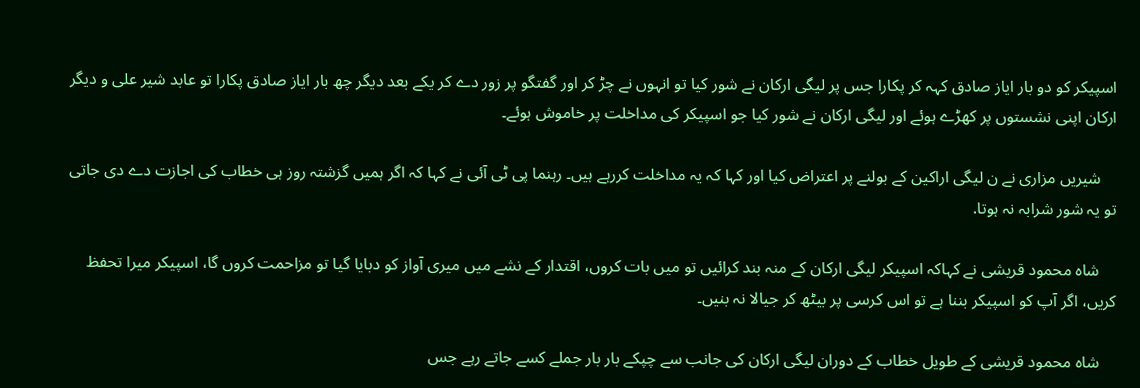اسپیکر کو دو بار ایاز صادق کہہ کر پکارا جس پر لیگی ارکان نے شور کیا تو انہوں نے چڑ کر اور گفتگو پر زور دے کر یکے بعد دیگر چھ بار ایاز صادق پکارا تو عابد شیر علی و دیگر ارکان اپنی نشستوں پر کھڑے ہوئے اور لیگی ارکان نے شور کیا جو اسپیکر کی مداخلت پر خاموش ہوئے۔

    شیریں مزاری نے ن لیگی اراکین کے بولنے پر اعتراض کیا اور کہا کہ یہ مداخلت کررہے ہیں۔ رہنما پی ٹی آئی نے کہا کہ اگر ہمیں گزشتہ روز ہی خطاب کی اجازت دے دی جاتی تو یہ شور شرابہ نہ ہوتا.

    شاہ محمود قریشی نے کہاکہ اسپیکر لیگی ارکان کے منہ بند کرائیں تو میں بات کروں، اقتدار کے نشے میں میری آواز کو دبایا گیا تو مزاحمت کروں گا، اسپیکر میرا تحفظ کریں، اگر آپ کو اسپیکر بننا ہے تو اس کرسی پر بیٹھ کر جیالا نہ بنیں۔

    شاہ محمود قریشی کے طویل خطاب کے دوران لیگی ارکان کی جانب سے چپکے بار بار جملے کسے جاتے رہے جس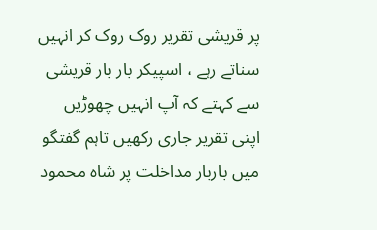پر قریشی تقریر روک روک کر انہیں سناتے رہے ، اسپیکر بار بار قریشی سے کہتے کہ آپ انہیں چھوڑیں اپنی تقریر جاری رکھیں تاہم گفتگو میں باربار مداخلت پر شاہ محمود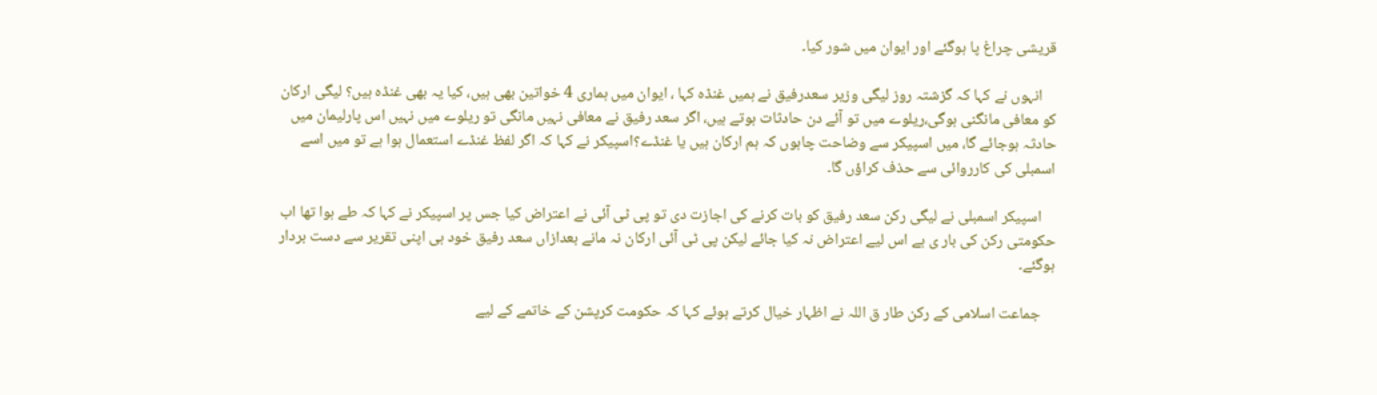قریشی چراغ پا ہوگئے اور ایوان میں شور کیا۔

    انہوں نے کہا کہ گزشتہ روز لیگی وزیر سعدرفیق نے ہمیں غنڈہ کہا ، ایوان میں ہماری 4 خواتین بھی ہیں، کیا یہ بھی غنڈہ ہیں؟ لیگی ارکان کو معافی مانگنی ہوگی،ریلوے میں تو آئے دن حادثات ہوتے ہیں، اگر سعد رفیق نے معافی نہیں مانگی تو ریلوے میں نہیں اس پارلیمان میں حادثہ ہوجائے گا، میں اسپیکر سے وضاحت چاہوں کہ ہم ارکان ہیں یا غنڈے؟اسپیکر نے کہا کہ اگر لفظ غنڈے استعمال ہوا ہے تو میں اسے اسمبلی کی کارروائی سے حذف کراؤں گا۔

    اسپیکر اسمبلی نے لیگی رکن سعد رفیق کو بات کرنے کی اجازت دی تو پی ٹی آئی نے اعتراض کیا جس پر اسپیکر نے کہا کہ طے ہوا تھا اب حکومتی رکن کی بار ی ہے اس لیے اعتراض نہ کیا جائے لیکن پی ٹی آئی ارکان نہ مانے بعدازاں سعد رفیق خود ہی اپنی تقریر سے دست بردار ہوگئے۔

    جماعت اسلامی کے رکن طار ق اللہ نے اظہار خیال کرتے ہوئے کہا کہ حکومت کرپشن کے خاتمے کے لیے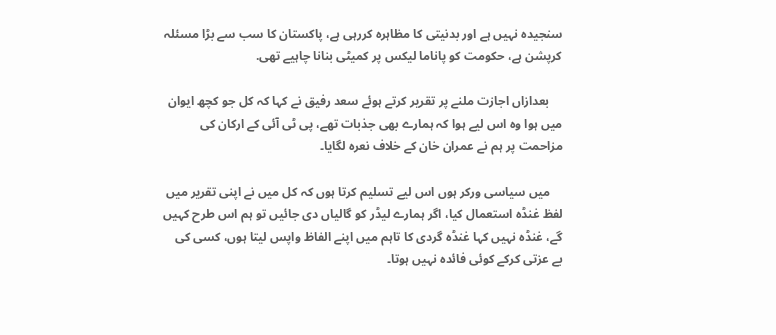سنجیدہ نہیں ہے اور بدنیتی کا مظاہرہ کررہی ہے، پاکستان کا سب سے بڑا مسئلہ کرپشن ہے، حکومت کو پاناما لیکس پر کمیٹی بنانا چاہیے تھی.

    بعدازاں اجازت ملنے پر تقریر کرتے ہوئے سعد رفیق نے کہا کہ کل جو کچھ ایوان میں ہوا وہ اس لیے ہوا کہ ہمارے بھی جذبات تھے، پی ٹی آئی کے ارکان کی مزاحمت پر ہم نے عمران خان کے خلاف نعرہ لگایا۔

    میں سیاسی ورکر ہوں اس لیے تسلیم کرتا ہوں کہ کل میں نے اپنی تقریر میں لفظ غنڈہ استعمال کیا، اگر ہمارے لیڈر کو گالیاں دی جائیں تو ہم اس طرح کہیں گے، غنڈہ نہیں کہا غنڈہ گردی کا تاہم میں اپنے الفاظ واپس لیتا ہوں، کسی کی بے عزتی کرکے کوئی فائدہ نہیں ہوتا۔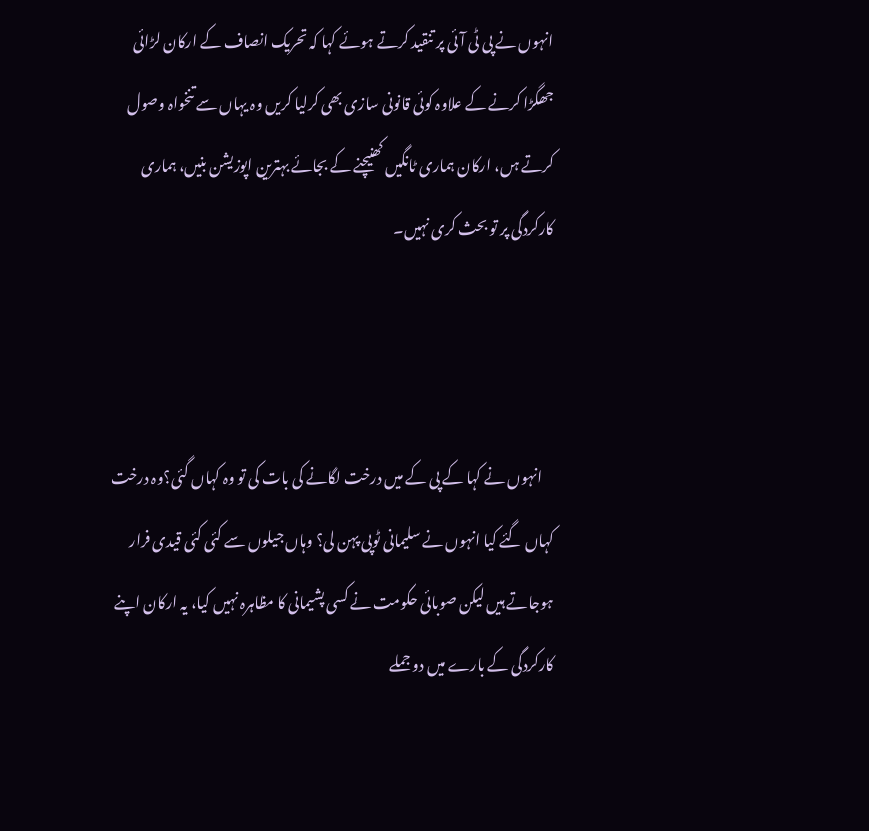انہوں نے پی ٹی آئی پر تنقید کرتے ہوئے کہا کہ تحریک انصاف کے ارکان لڑائی جھگڑا کرنے کے علاوہ کوئی قانونی سازی بھی کرلیا کریں وہ یہاں سے تنخواہ وصول کرتے ہں، ارکان ہماری ٹانگیں کھنیچنے کے بجائے بہترین اپوزیشن بنیں، ہماری کارکردگی پر تو بحث کری نہیں۔



    انہوں نے کہا کے پی کے میں درخت لگانے کی بات کی تو وہ کہاں گئی؟وہ درخت کہاں گئے کیا انہوں نے سلیمانی ٹوپی پہن لی؟ وہاں جیلوں سے کئی کئی قیدی فرار ہوجاتے ہیں لیکن صوبائی حکومت نے کسی پشیمانی کا مظاہرہ نہیں کیا، یہ ارکان اپنے کارکردگی کے بارے میں دو جملے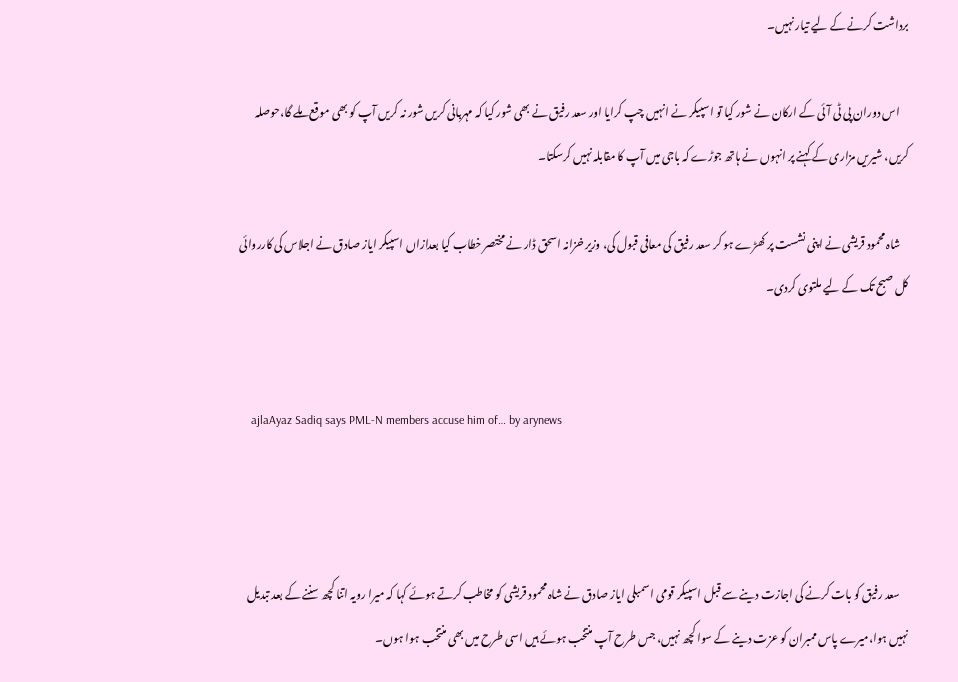برداشت کرنے کے لیے تیار نہیں۔

    اس دوران پی ٹی آئی کے ارکان نے شور کیا تو اسپیکر نے انہیں چپ کرایا اور سعد رفیق نے بھی شور کیا کہ مہربانی کریں شور نہ کریں آپ کو بھی موقع ملے گا،حوصلہ کریں، شیریں مزاری کے کہنے پر انہوں نے ہاتھ جوڑے کہ باجی میں آپ کا مقابلہ نہیں کرسکتا۔

    شاہ محمود قریشی نے اپنی نشست پر کھڑے ہو کر سعد رفیق کی معافی قبول کی، وزیر خزانہ اسحق ڈار نے مختصر خطاب کیا بعدازاں اسپیکر ایاز صادق نے اجلاس کی کارروائی کل صبح تک کے لیے ملتوی کردی۔


    ajlaAyaz Sadiq says PML-N members accuse him of… by arynews



    سعد رفیق کو بات کرنے کی اجازت دینے سے قبل اسپیکر قومی اسمبلی ایاز صادق نے شاہ محمود قریشی کو مخاطب کرتے ہوئے کہا کہ میرا رویہ اتنا کچھ سننے کے بعد تبدیل نہیں ہوا،میرے پاس ممبران کو عزت دینے کے سوا کچھ نہیں، جس طرح آپ منتخب ہوئے ہیں اسی طرح میں بھی منتخب ہوا ہوں۔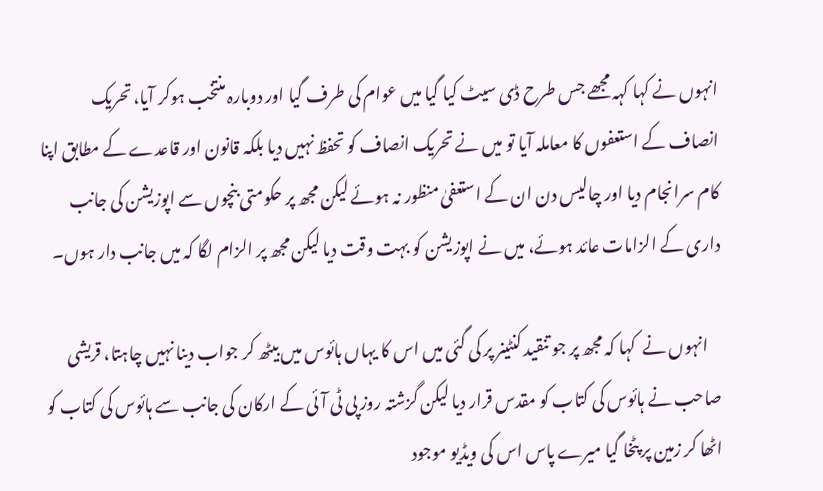انہوں نے کہا کہہ مجھے جس طرح ڈی سیٹ کیا گیا میں عوام کی طرف گیا اور دوبارہ منتخب ہوکر آیا، تحریک انصاف کے استعفوں کا معاملہ آیا تو میں نے تحریک انصاف کو تحفظ نہیں دیا بلکہ قانون اور قاعدے کے مطابق اپنا کام سرانجام دیا اور چالیس دن ان کے استعفیٰ منظور نہ ہوئے لیکن مجھ پر حکومتی بنچوں سے اپوزیشن کی جانب داری کے الزامات عائد ہوئے، میں نے اپوزیشن کو بہت وقت دیا لیکن مجھ پر الزام لگا کہ میں جانب دار ہوں۔

    انہوں نے  کہا کہ مجھ پر جو تنقید کنٹینر پر کی گئی میں اس کا یہاں ہائوس میں بیٹھ کر جواب دینا نہیں چاہتا، قریشی صاحب نے ہائوس کی کتاب کو مقدس قرار دیا لیکن گزشتہ روز پی ٹی آئی کے ارکان کی جانب سے ہائوس کی کتاب کو اٹھا کر زمین پر پٹخا گیا میرے پاس اس کی ویڈیو موجود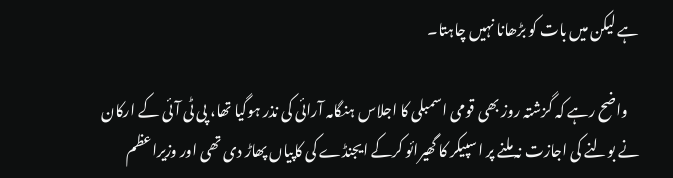ہے لیکن میں بات کو بڑھانا نہیں چاہتا۔

    واضح رہے کہ گزشتہ روز بھی قومی اسمبلی کا اجلاس ہنگامہ آرائی کی نذر ہوگیا تھا، پی ٹی آئی کے ارکان نے بولنے کی اجازت نہ ملنے پر اسپیکر کا گھیرائو کرکے ایجنڈے کی کاپیاں پھاڑ دی تھی اور وزیراعظم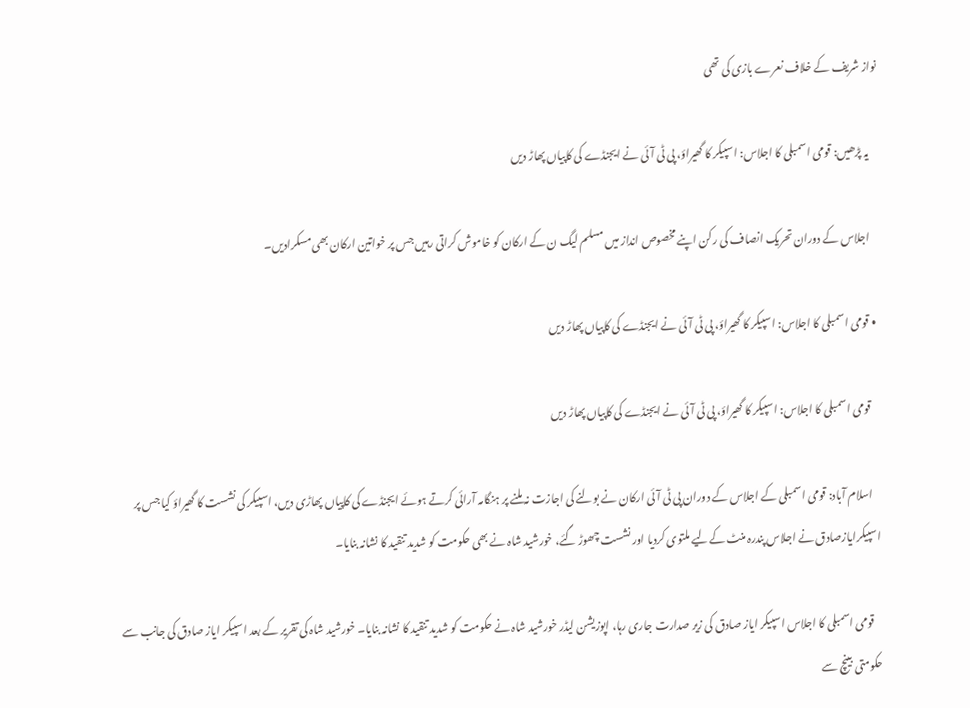نواز شریف کے خلاف نعرے بازی کی تھی

    یہ پڑھیں: قومی اسمبلی کا اجلاس: اسپیکر کا گھیراؤ، پی ٹی آئی نے ایجنڈے کی کاپیاں پھاڑ دیں

    اجلاس کے دوران تحریک انصاف کی رکن اپنے مخصوص انداز میں مسلم لیگ ن کے ارکان کو خاموش کراتی رہیں جس پر خواتین ارکان بھی مسکرادیں۔

  • قومی اسمبلی کا اجلاس: اسپیکر کا گھیراؤ، پی ٹی آئی نے ایجنڈے کی کاپیاں پھاڑ دیں

    قومی اسمبلی کا اجلاس: اسپیکر کا گھیراؤ، پی ٹی آئی نے ایجنڈے کی کاپیاں پھاڑ دیں

    اسلام آباد: قومی اسمبلی کے اجلاس کے دوران پی ٹی آئی ارکان نے بولنے کی اجازت نہ ملنے پر ہنگامہ آرائی کرتے ہوئے ایجنڈے کی کاپیاں پھاڑی دیں، اسپیکر کی نشست کا گھیراؤ کیا جس پر اسپیکرایازصادق نے اجلاس پندرہ منٹ کےلیے ملتوی کردیا اور نشست چھوڑ گئے، خورشید شاہ نے بھی حکومت کو شدید تنقید کا نشانہ بنایا۔

    قومی اسمبلی کا اجلاس اسپیکر ایاز صادق کی زیر صدارت جاری رہا، اپوزیشن لیڈر خورشید شاہ نے حکومت کو شدید تنقید کا نشانہ بنایا۔ خورشید شاہ کی تقریر کے بعد اسپیکر ایاز صادق کی جانب سے حکومتی بینچ سے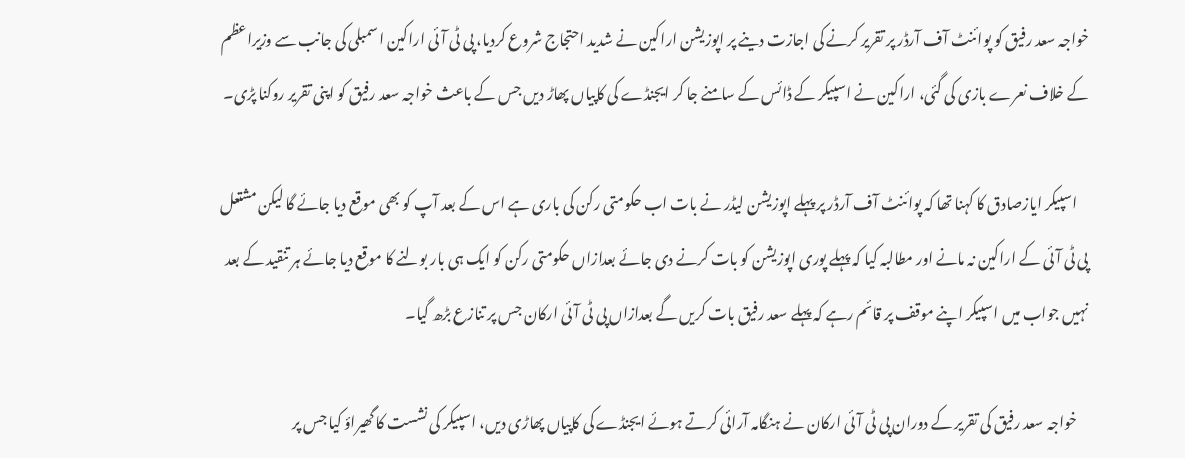خواجہ سعد رفیق کو پوائنٹ آف آرڈر پر تقریر کرنے کی اجازت دینے پر اپوزیشن اراکین نے شدید احتجاج شروع کردیا، پی ٹی آئی اراکین اسمبلی کی جانب سے وزیراعظم کے خلاف نعرے بازی کی گئی، اراکین نے اسپیکر کے ڈائس کے سامنے جا کر ایجنڈے کی کاپیاں پھاڑ دیں جس کے باعث خواجہ سعد رفیق کو اپنی تقریر روکنا پڑی۔

    اسپیکر ایازصادق کا کہنا تھا کہ پوائنٹ آف آرڈر پر پہلے اپوزیشن لیڈر نے بات اب حکومتی رکن کی باری ہے اس کے بعد آپ کو بھی موقع دیا جائے گا لیکن مشتعل پی ٹی آئی کے اراکین نہ مانے اور مطالبہ کیا کہ پہلے پوری اپوزیشن کو بات کرنے دی جائے بعدازاں حکومتی رکن کو ایک ہی بار بولنے کا موقع دیا جائے ہر تنقید کے بعد نہیں جواب میں اسپیکر اپنے موقف پر قائم رہے کہ پہلے سعد رفیق بات کریں گے بعدازاں پی ٹی آئی ارکان جس پر تنازع بڑھ گیا۔

    خواجہ سعد رفیق کی تقریر کے دوران پی ٹی آئی ارکان نے ہنگامہ آرائی کرتے ہوئے ایجنڈے کی کاپیاں پھاڑی دیں، اسپیکر کی نشست کا گھیراؤ کیا جس پر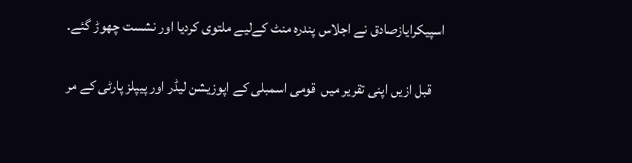اسپیکرایازصادق نے اجلاس پندرہ منٹ کےلیے ملتوی کردیا اور نشست چھوڑ گئے۔

    قبل ازیں اپنی تقریر میں  قومی اسمبلی کے اپوزیشن لیڈر اور پیپلز پارٹی کے مر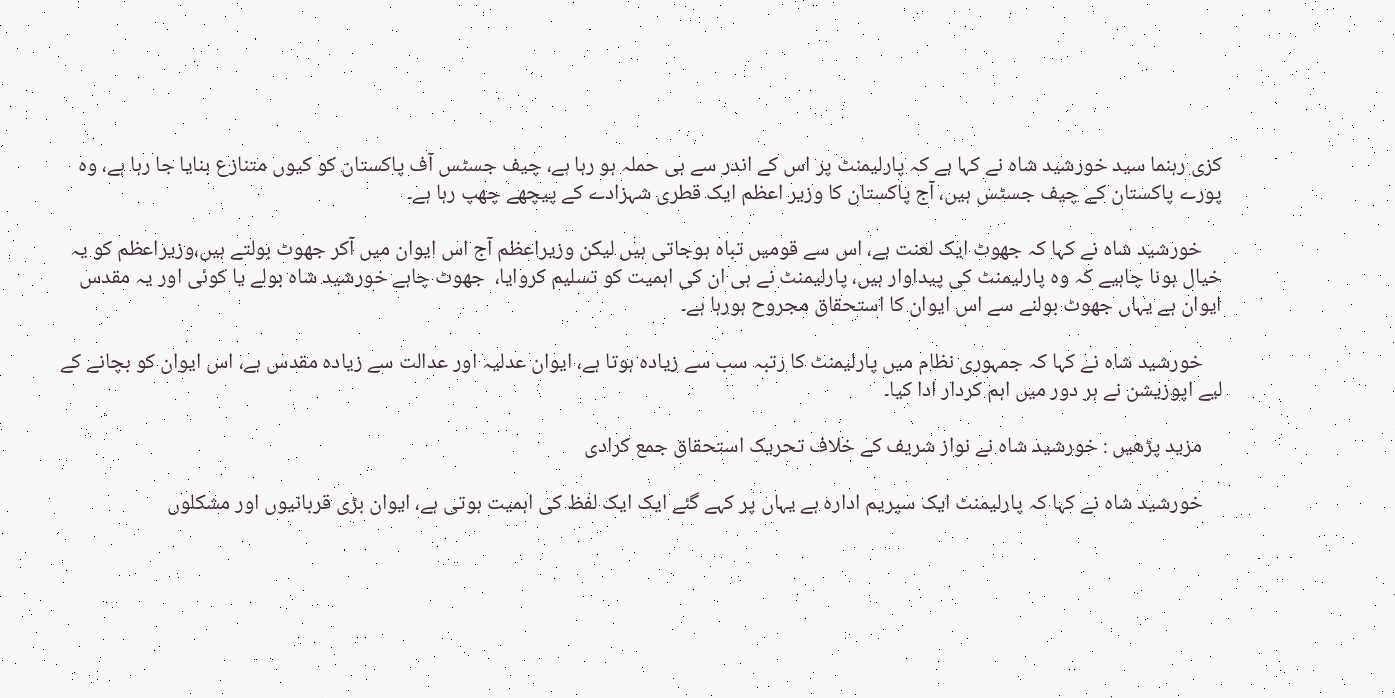کزی رہنما سید خورشید شاہ نے کہا ہے کہ پارلیمنٹ پر اس کے اندر سے ہی حملہ ہو رہا ہے، چیف جسٹس آف پاکستان کو کیوں متنازع بنایا جا رہا ہے، وہ پورے پاکستان کے چیف جسٹس ہیں، آج پاکستان کا وزیر اعظم ایک قطری شہزادے کے پیچھے چھپ رہا ہے۔

    خورشید شاہ نے کہا کہ جھوٹ ایک لعنت ہے، اس سے قومیں تباہ ہوجاتی ہیں لیکن وزیراعظم آج اس ایوان میں آکر جھوٹ بولتے ہیں،وزیراعظم کو یہ خیال ہونا چاہیے کہ وہ پارلیمنٹ کی پیداوار ہیں، پارلیمنٹ نے ہی ان کی اہمیت کو تسلیم کروایا،  جھوٹ چاہے خورشید شاہ بولے یا کوئی اور یہ مقدس ایوان ہے یہاں جھوٹ بولنے سے اس ایوان کا استحقاق مجروح ہورہا ہے۔

    خورشید شاہ نے کہا کہ جمہوری نظام میں پارلیمنٹ کا رتبہ سب سے زیادہ ہوتا ہے، ایوان عدلیہ اور عدالت سے زیادہ مقدس ہے، اس ایوان کو بچانے کے لیے اپوزیشن نے ہر دور میں اہم کردار ادا کیا۔

    مزید پڑھیں : خورشید شاہ نے نواز شریف کے خلاف تحریک استحقاق جمع کرادی

    خورشید شاہ نے کہا کہ پارلیمنٹ ایک سپریم ادارہ ہے یہاں پر کہے گئے ایک ایک لفظ کی اہمیت ہوتی ہے، ایوان بڑی قربانیوں اور مشکلوں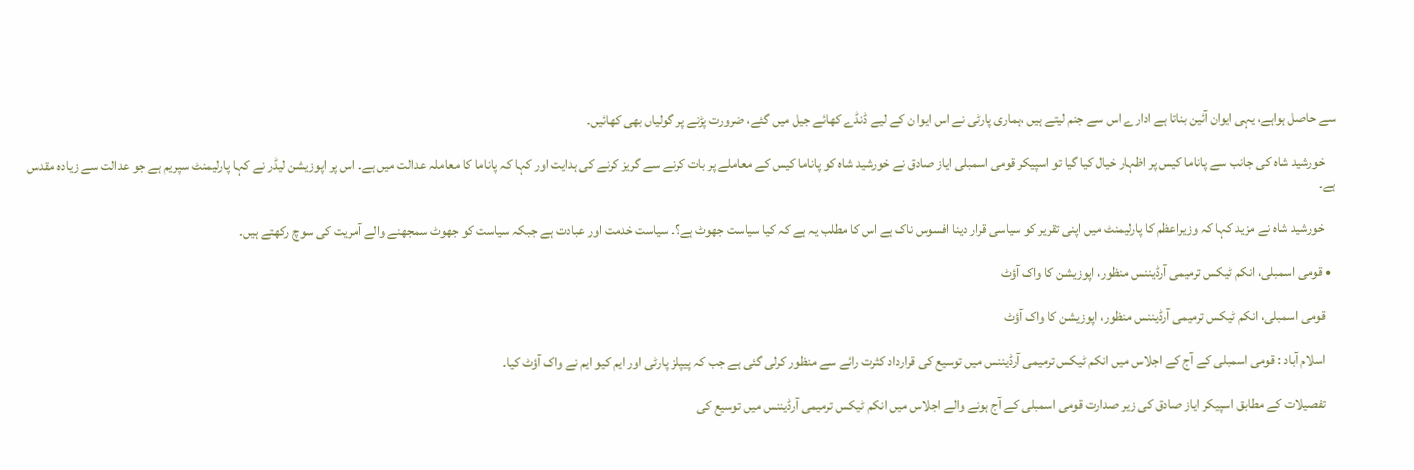سے حاصل ہواہے، یہی ایوان آئین بناتا ہے ادارے اس سے جنم لیتے ہیں ،ہماری پارٹی نے اس ایوا ن کے لیے ڈنڈے کھائے جیل میں گئے، ضرورت پڑنے پر گولیاں بھی کھائیں۔

    خورشید شاہ کی جانب سے پاناما کیس پر اظہار خیال کیا گیا تو اسپیکر قومی اسمبلی ایاز صادق نے خورشید شاہ کو پاناما کیس کے معاملے پر بات کرنے سے گریز کرنے کی ہدایت اور کہا کہ پاناما کا معاملہ عدالت میں ہے۔ اس پر اپوزیشن لیڈر نے کہا پارلیمنٹ سپریم ہے جو عدالت سے زیادہ مقدس ہے۔

    خورشید شاہ نے مزید کہا کہ وزیراعظم کا پارلیمنٹ میں اپنی تقریر کو سیاسی قرار دینا افسوس ناک ہے اس کا مطلب یہ ہے کہ کیا سیاست جھوٹ ہے؟۔ سیاست خدمت اور عبادت ہے جبکہ سیاست کو جھوٹ سمجھنے والے آمریت کی سوچ رکھتے ہیں۔

  • قومی اسمبلی، انکم ٹیکس ترمیمی آرڈیننس منظور، اپوزیشن کا واک آؤٹ

    قومی اسمبلی، انکم ٹیکس ترمیمی آرڈیننس منظور، اپوزیشن کا واک آؤٹ

    اسلام آباد : قومی اسمبلی کے آج کے اجلاس میں انکم ٹیکس ترمیمی آرڈیننس میں توسیع کی قرارداد کثرت رائے سے منظور کرلی گئی ہے جب کہ پیپلز پارٹی اور ایم کیو ایم نے واک آؤٹ کیا۔

    تفصیلات کے مطابق اسپیکر ایاز صادق کی زیر صدارت قومی اسمبلی کے آج ہونے والے اجلاس میں انکم ٹیکس ترمیمی آرڈیننس میں توسیع کی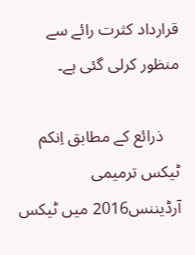قرارداد کثرت رائے سے منظور کرلی گئی ہے۔

    ذرائع کے مطابق اِنکم ٹیکس ترمیمی آرڈیننس2016 میں ٹیکس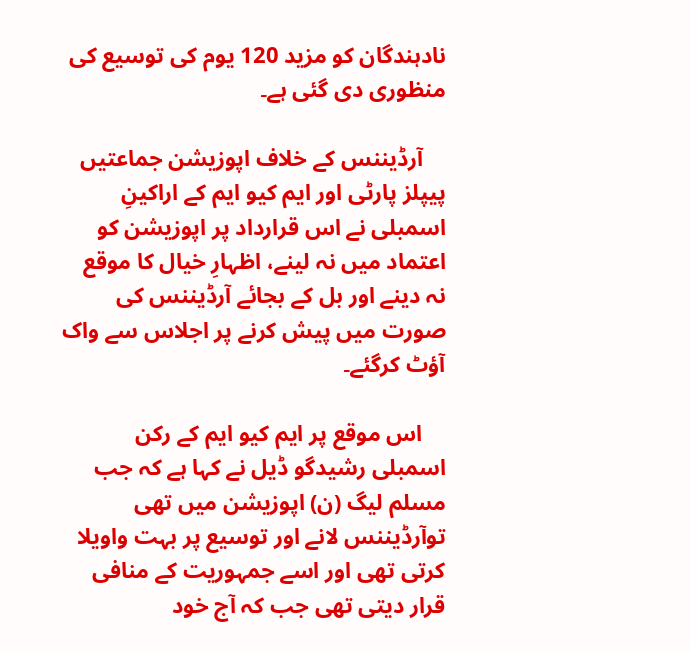نادہندگان کو مزید 120 یوم کی توسیع کی منظوری دی گئی ہے۔

    آرڈیننس کے خلاف اپوزیشن جماعتیں پیپلز پارٹی اور ایم کیو ایم کے اراکینِ اسمبلی نے اس قرارداد پر اپوزیشن کو اعتماد میں نہ لینے، اظہارِ خیال کا موقع نہ دینے اور بل کے بجائے آرڈیننس کی صورت میں پیش کرنے پر اجلاس سے واک آؤٹ کرگئے۔

    اس موقع پر ایم کیو ایم کے رکن اسمبلی رشیدگو ڈیل نے کہا ہے کہ جب مسلم لیگ (ن) اپوزیشن میں تھی توآرڈیننس لانے اور توسیع پر بہت واویلا کرتی تھی اور اسے جمہوریت کے منافی قرار دیتی تھی جب کہ آج خود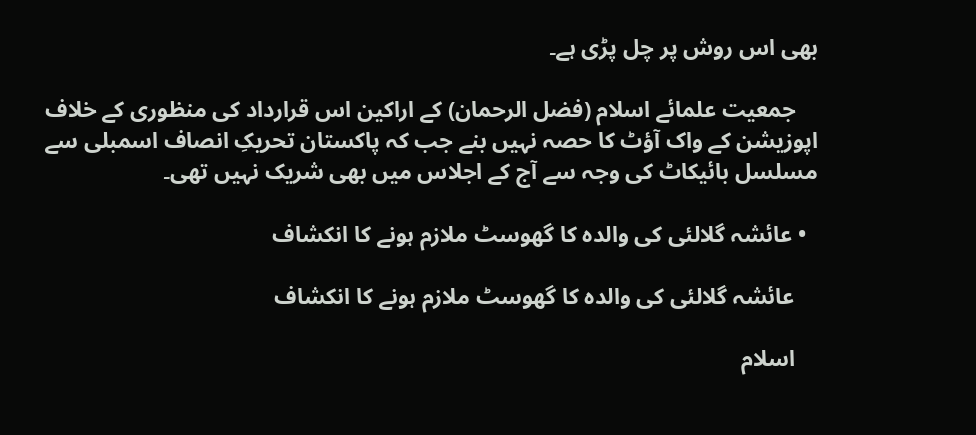بھی اس روش پر چل پڑی ہے۔

    جمعیت علمائے اسلام (فضل الرحمان) کے اراکین اس قرارداد کی منظوری کے خلاف اپوزیشن کے واک آؤٹ کا حصہ نہیں بنے جب کہ پاکستان تحریکِ انصاف اسمبلی سے مسلسل بائیکاٹ کی وجہ سے آج کے اجلاس میں بھی شریک نہیں تھی۔

  • عائشہ گلالئی کی والدہ کا گھوسٹ ملازم ہونے کا انکشاف

    عائشہ گلالئی کی والدہ کا گھوسٹ ملازم ہونے کا انکشاف

    اسلام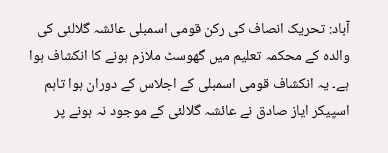آباد: تحریک انصاف کی رکن قومی اسمبلی عائشہ گلالئی کی والدہ کے محکمہ تعلیم میں گھوسٹ ملازم ہونے کا انکشاف ہوا ہے۔ یہ انکشاف قومی اسمبلی کے اجلاس کے دوران ہوا تاہم اسپیکر ایاز صادق نے عائشہ گلالئی کے موجود نہ ہونے پر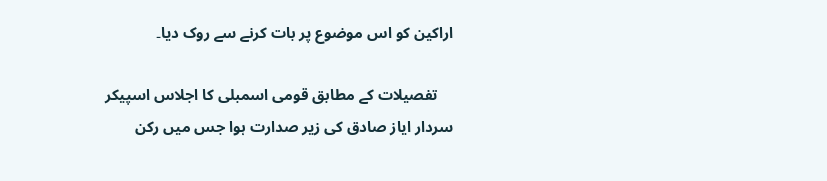اراکین کو اس موضوع پر بات کرنے سے روک دیا۔

    تفصیلات کے مطابق قومی اسمبلی کا اجلاس اسپیکر سردار ایاز صادق کی زیر صدارت ہوا جس میں رکن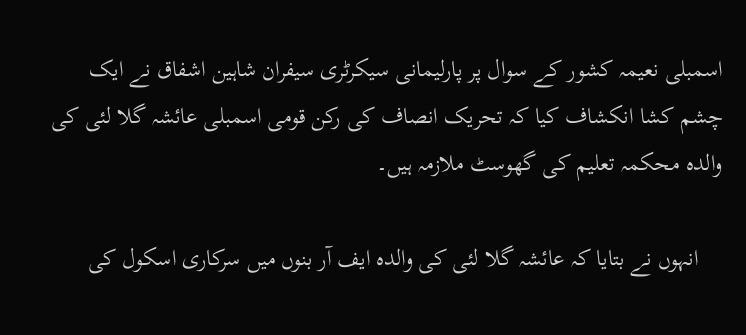اسمبلی نعیمہ کشور کے سوال پر پارلیمانی سیکرٹری سیفران شاہین اشفاق نے ایک چشم کشا انکشاف کیا کہ تحریک انصاف کی رکن قومی اسمبلی عائشہ گلا لئی کی والدہ محکمہ تعلیم کی گھوسٹ ملازمہ ہیں۔

    انہوں نے بتایا کہ عائشہ گلا لئی کی والدہ ایف آر بنوں میں سرکاری اسکول کی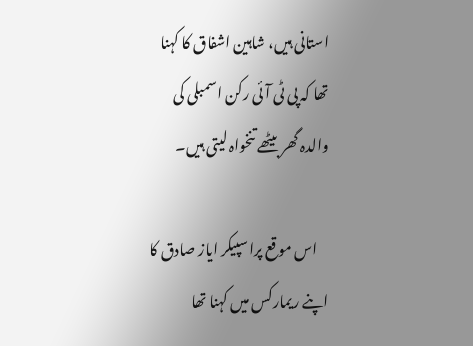استانی ہیں، شاہین اشفاق کا کہنا تھا کہ پی ٹی آئی رکن اسمبلی کی والدہ گھر بیٹھے تنخواہ لیتی ہیں۔

    اس موقع پراسپیکر ایاز صادق کا اپنے ریمارکس میں کہنا تھا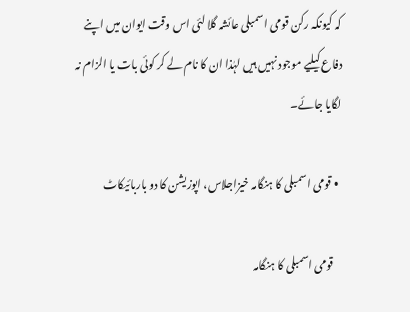کہ کیونکہ رکن قومی اسمبلی عائشہ گلا لئی اس وقت ایوان میں اپنے دفاع کیلیے موجود نہیں ہیں لہٰذا ان کا نام لے کر کوئی بات یا الزام نہ لگایا جائے۔

  • قومی اسمبلی کا ہنگامہ خیزاجلاس، اپوزیشن کا دو باربائیکاٹ

    قومی اسمبلی کا ہنگامہ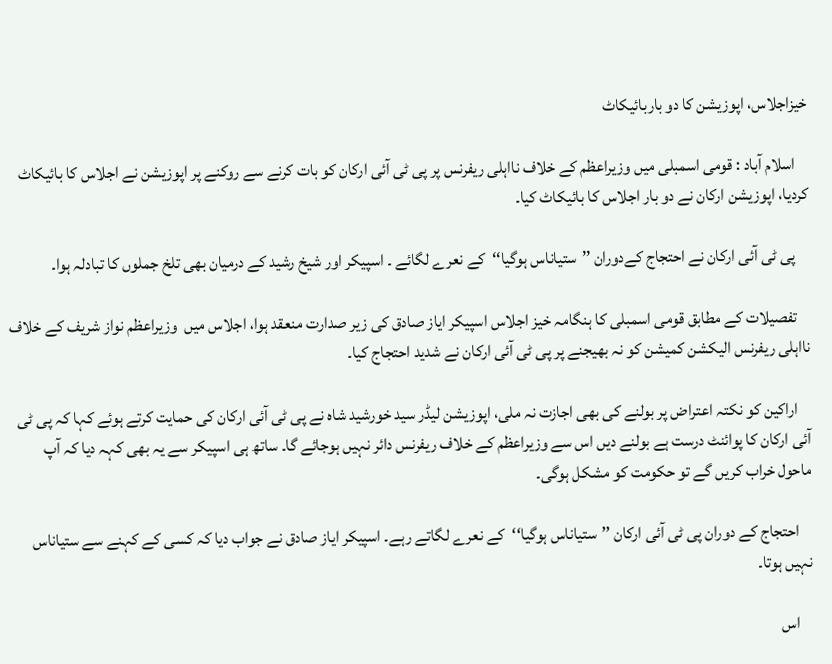خیزاجلاس، اپوزیشن کا دو باربائیکاٹ

    اسلام آباد : قومی اسمبلی میں وزیراعظم کے خلاف نااہلی ریفرنس پر پی ٹی آئی ارکان کو بات کرنے سے روکنے پر اپوزیشن نے اجلاس کا بائیکاٹ کردیا، اپوزیشن ارکان نے دو بار اجلاس کا بائیکاٹ کیا۔

    پی ٹی آئی ارکان نے احتجاج کےدوران ’’ستیاناس ہوگیا‘‘کے نعرے لگائے ۔ اسپیکر اور شیخ رشید کے درمیان بھی تلخ جملوں کا تبادلہ ہوا۔

    تفصیلات کے مطابق قومی اسمبلی کا ہنگامہ خیز اجلاس اسپیکر ایاز صادق کی زیر صدارت منعقد ہوا، اجلاس میں  وزیراعظم نواز شریف کے خلاف نااہلی ریفرنس الیکشن کمیشن کو نہ بھیجنے پر پی ٹی آئی ارکان نے شدید احتجاج کیا۔

    اراکین کو نکتہ اعتراض پر بولنے کی بھی اجازت نہ ملی، اپوزیشن لیڈر سید خورشید شاہ نے پی ٹی آئی ارکان کی حمایت کرتے ہوئے کہا کہ پی ٹی آئی ارکان کا پوائنٹ درست ہے بولنے دیں اس سے وزیراعظم کے خلاف ریفرنس دائر نہیں ہوجائے گا۔ ساتھ ہی اسپیکر سے یہ بھی کہہ دیا کہ آپ ماحول خراب کریں گے تو حکومت کو مشکل ہوگی۔

    احتجاج کے دوران پی ٹی آئی ارکان ’’ستیاناس ہوگیا‘‘کے نعرے لگاتے رہے۔ اسپیکر ایاز صادق نے جواب دیا کہ کسی کے کہنے سے ستیاناس نہیں ہوتا۔

    اس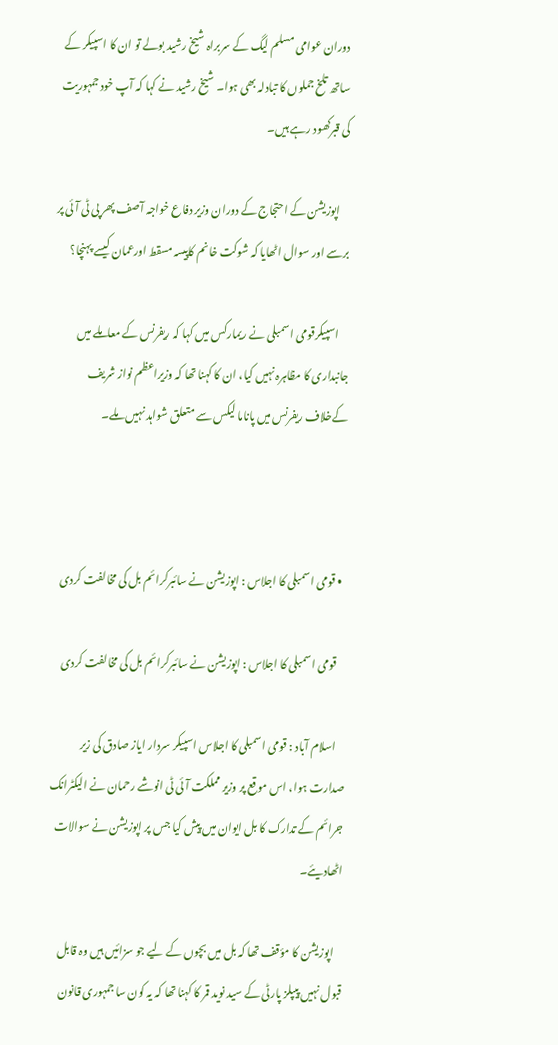دوران عوامی مسلم لیگ کے سربراہ شیخ رشید بولے تو ان کا اسپیکر کے ساتھ تلخ جملوں کا تبادلہ بھی ہوا۔ شیخ رشید نے کہا کہ آپ خود جمہوریت کی قبرکھود رہے ہیں۔

    اپوزیشن کے احتجاج کے دوران وزیر دفاع خواجہ آصف پھر پی ٹی آئی پر برسے اور سوال اٹھایا کہ شوکت خانم کاپیسہ مسقط اورعمان کیسے پہنچا؟

    اسپیکرقومی اسمبلی نے ریمارکس میں کہا کہ ریفرنس کے معاملے میں جانبداری کا مظاہرہ نہیں کیا، ان کا کہنا تھا کہ وزیراعظم نواز شریف کےخلاف ریفرنس میں پاناما لیکس سے متعلق شواہد نہیں ملے۔



  • قومی اسمبلی کا اجلاس : اپوزیشن نے سائبرکرائم بل کی مخالفت کردی

    قومی اسمبلی کا اجلاس : اپوزیشن نے سائبرکرائم بل کی مخالفت کردی

    اسلام آباد : قومی اسمبلی کا اجلاس اسپیکر سردار ایاز صادق کی زیر صدارت ہوا، اس موقع پر وزیر مملکت آئی ٹی انوشے رحمان نے الیکٹرانک جرائم کے تدارک کا بل ایوان میں پیش کیا جس پر اپوزیشن نے سوالات اٹھادیئے۔

    اپوزیشن کا مؤقف تھا کہ بل میں بچوں کے لیے جو سزائیں ہیں وہ قابل قبول نہیں پیپلز پارٹی کے سید نوید قمر کا کہنا تھا کہ یہ کون سا جمہوری قانون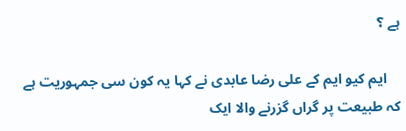ہے ؟

    ایم کیو ایم کے علی رضا عابدی نے کہا یہ کون سی جمہوریت ہے کہ طبیعت پر گراں گزرنے والا ایک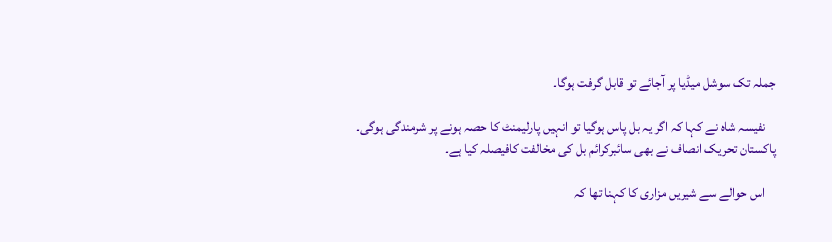جملہ تک سوشل میڈیا پر آجائے تو قابل گرفت ہوگا۔

    نفیسہ شاہ نے کہا کہ اگر یہ بل پاس ہوگیا تو انہیں پارلیمنٹ کا حصہ ہونے پر شرمندگی ہوگی۔ پاکستان تحریک انصاف نے بھی سائبرکرائم بل کی مخالفت کافیصلہ کیا ہے۔

    اس حوالے سے شیریں مزاری کا کہنا تھا کہ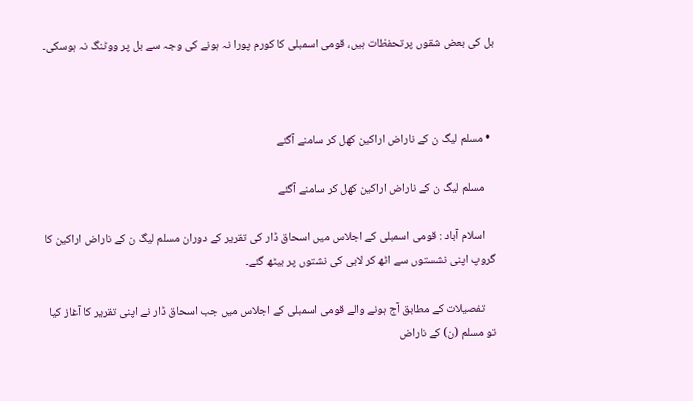بل کی بعض شقوں پرتحفظات ہیں، قومی اسمبلی کا کورم پورا نہ ہونے کی وجہ سے بل پر ووٹنگ نہ ہوسکی۔



  • مسلم لیگ ن کے ناراض اراکین کھل کر سامنے آگئے

    مسلم لیگ ن کے ناراض اراکین کھل کر سامنے آگئے

    اسلام آباد : قومی اسمبلی کے اجلاس میں اسحاق ڈار کی تقریر کے دوران مسلم لیگ ن کے ناراض اراکین کا گروپ اپنی نشستوں سے اٹھ کر لابی کی نشتوں پر بیٹھ گئے۔

    تفصیلات کے مطابق آج ہونے والے قومی اسمبلی کے اجلاس میں جب اسحاق ڈار نے اپنی تقریر کا آغاز کیا تو مسلم (ن) کے ناراض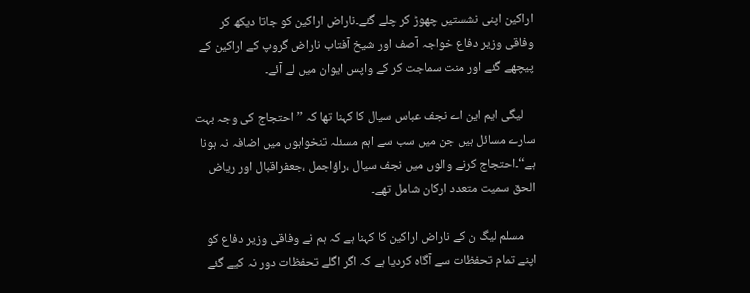اراکین اپنی نشستیں چھوڑ کر چلے گئے۔ناراض اراکین کو جاتا دیکھ کر وفاقی وزیر دفاع خواجہ آصف اور شیخ آفتاب ناراض گروپ کے اراکین کے پیچھے گئے اور منت سماجت کر کے واپس ایوان میں لے آئے۔

    لیگی ایم این اے نجف عباس سیال کا کہنا تھا کہ ’’ احتجاج کی وجہ بہت سارے مسائل ہیں جن میں سب سے اہم مسئلہ تنخواہوں میں اضافہ نہ ہونا ہے‘‘۔احتجاج کرنے والوں میں نجف سیال ،راؤاجمل ،جعفراقبال اور ریاض الحق سمیت متعدد ارکان شامل تھے۔

    مسلم لیگ ن کے ناراض اراکین کا کہنا ہے کہ ہم نے وفاقی وزیر دفاع کو اپنے تمام تحفظات سے آگاہ کردیا ہے کہ اگر اگلے تحفظات دور نہ کیے گئے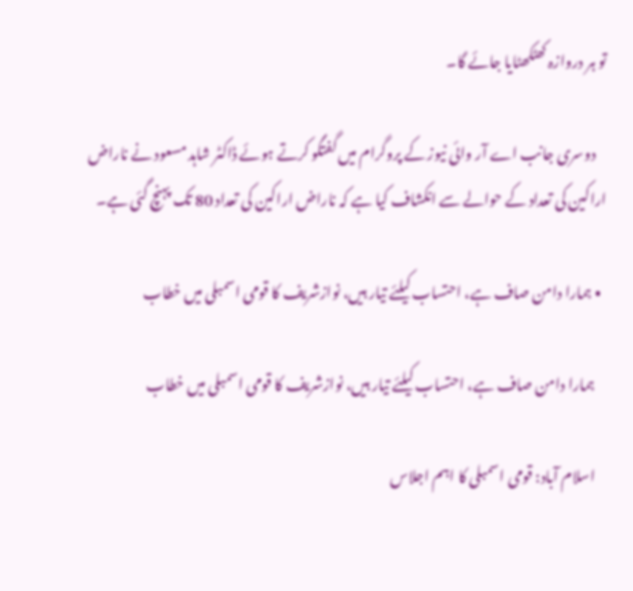تو ہر دروازہ کھٹکھٹایا جائے گا۔

    دوسری جانب اے آر وائی نیوز کے پروگرام میں گفتگو کرتے ہوئے ڈاکٹر شاہد مسعود نے ناراض اراکین کی تعداد کے حوالے سے انکشاف کیا ہے کہ ناراض اراکین کی تعداد 80 تک پہنچ گئی ہے۔

  • ہمارا دامن صاف ہے، احتساب کیلئے تیار ہیں، نوازشریف کا قومی اسمبلی میں خطاب

    ہمارا دامن صاف ہے، احتساب کیلئے تیار ہیں، نوازشریف کا قومی اسمبلی میں خطاب

    اسلام آباد: قومی اسمبلی کا اہم اجلاس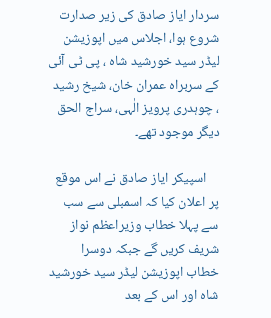سردار ایاز صادق کی زیر صدارت شروع ہوا، اجلاس میں اپوزیشن لیڈر سید خورشید شاہ ، پی ٹی آئی کے سربراہ عمران خان، شیخ رشید ، چوہدری پرویز الٰہی، سراج الحق دیگر موجود تھے۔

    اسپیکر ایاز صادق نے اس موقع پر اعلان کیا کہ اسمبلی سے سب سے پہلا خطاب وزیراعظم نواز شریف کریں گے جبکہ دوسرا خطاب اپوزیشن لیڈر سید خورشید شاہ اور اس کے بعد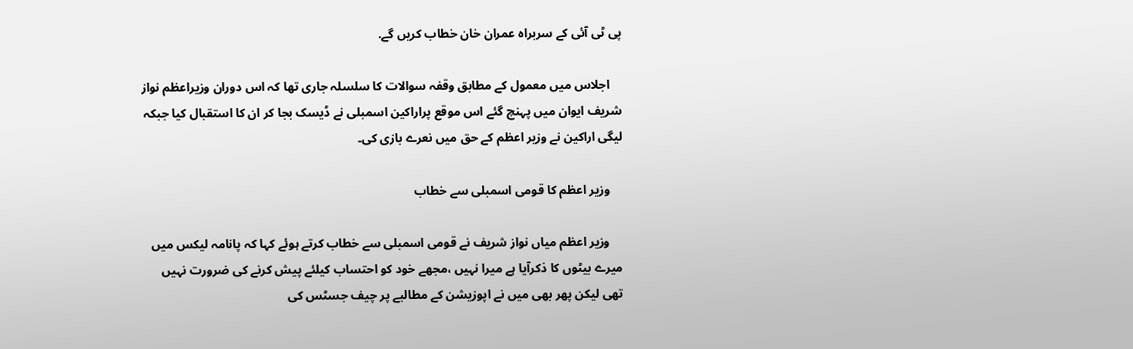پی ٹی آئی کے سربراہ عمران خان خطاب کریں گے.

    اجلاس میں معمول کے مطابق وقفہ سوالات کا سلسلہ جاری تھا کہ اس دوران وزیراعظم نواز شریف ایوان میں پہنچ گئے اس موقع پراراکین اسمبلی نے ڈیسک بجا کر ان کا استقبال کیا جبکہ لیگی اراکین نے وزیر اعظم کے حق میں نعرے بازی کی۔

    وزیر اعظم کا قومی اسمبلی سے خطاب

    وزیر اعظم میاں نواز شریف نے قومی اسمبلی سے خطاب کرتے ہوئے کہا کہ پانامہ لیکس میں میرے بیٹوں کا ذکرآیا ہے میرا نہیں ،مجھے خود کو احتساب کیلئے پیش کرنے کی ضرورت نہیں تھی لیکن پھر بھی میں نے اپوزیشن کے مطالبے پر چیف جسٹس کی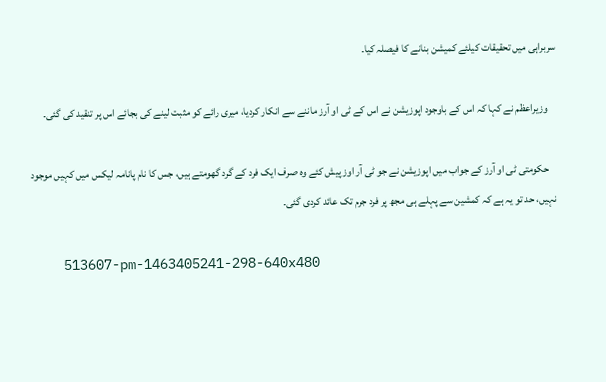سربراہی میں تحقیقات کیلئے کمیشن بنانے کا فیصلہ کیا۔

    وزیراعظم نے کہا کہ اس کے باوجود اپوزیشن نے اس کے ٹی او آرز ماننے سے انکار کردیا، میری رائے کو مثبت لینے کی بجائے اس پر تنقید کی گئی۔

    حکومتی ٹی او آرز کے جواب میں اپوزیشن نے جو ٹی آر اوز پیش کئے وہ صرف ایک فرد کے گرد گھومتے ہیں، جس کا نام پانامہ لیکس میں کہیں موجود نہیں، حد تو یہ ہے کہ کمشین سے پہلے ہی مجھ پر فرد جرم تک عائد کردی گئی۔

    513607-pm-1463405241-298-640x480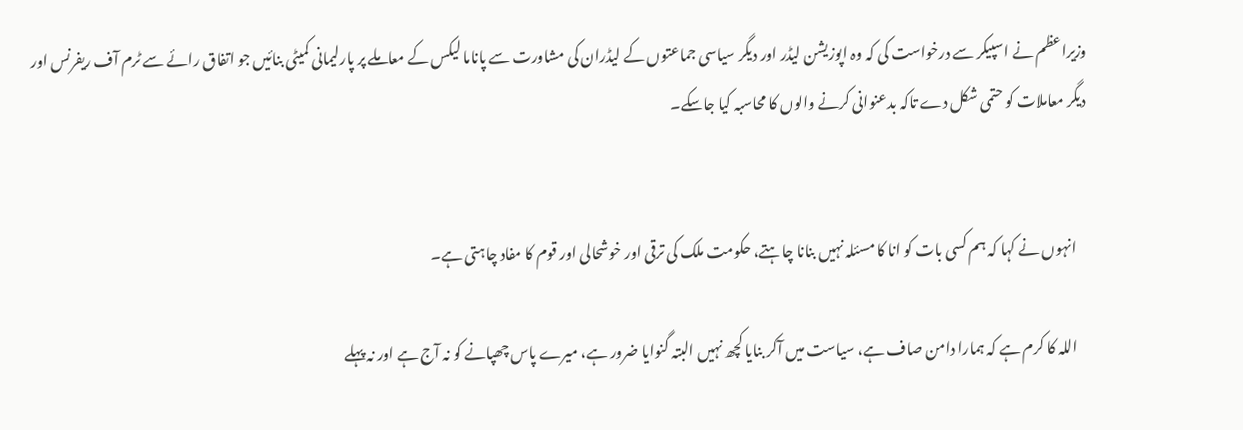وزیراعظم نے اسپیکر سے درخواست کی کہ وہ اپوزیشن لیڈر اور دیگر سیاسی جماعتوں کے لیڈران کی مشاورت سے پاناما لیکس کے معاملے پر پارلیمانی کمیٹی بنائیں جو اتفاق رائے سے ٹرم آف ریفرنس اور دیگر معاملات کو حتمی شکل دے تاکہ بدعنوانی کرنے والوں کا محاسبہ کیا جاسکے۔


    انہوں نے کہا کہ ہم کسی بات کو انا کا مسئلہ نہیں بنانا چاہتے، حکومت ملک کی ترقی اور خوشحالی اور قوم کا مفاد چاہتی ہے۔

    اللہ کا کرم ہے کہ ہمارا دامن صاف ہے، سیاست میں آکر بنایا کچھ نہیں البتہ گنوایا ضرور ہے، میرے پاس چھپانے کو نہ آج ہے اور نہ پہلے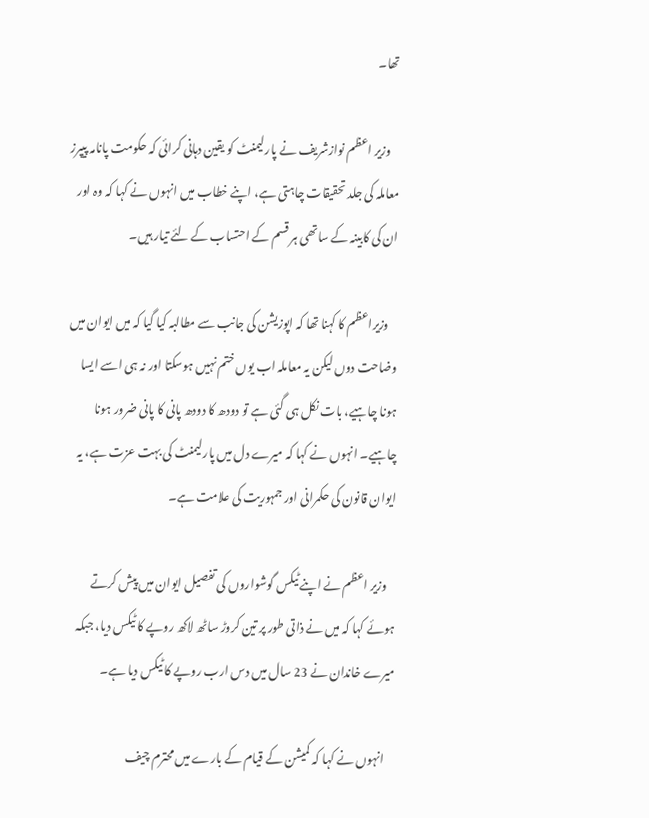تھا۔

    وزیر اعظم نوازشریف نے پارلیمنٹ کو یقین دہانی کرائی کہ حکومت پانامہ پیپرز معاملہ کی جلد تحقیقات چاہتی ہے، اپنے خطاب میں انہوں نے کہا کہ وہ اور ان کی کابینہ کے ساتھی ہر قسم کے احتساب کے لئے تیار ہیں۔

    وزیراعظم کا کہنا تھا کہ اپوزیشن کی جانب سے مطالبہ کیا گیا کہ میں ایوان میں وضاحت دوں لیکن یہ معاملہ اب یوں ختم نہیں ہوسکتا اور نہ ہی اسے ایسا ہونا چاہیے، بات نکل ہی گئی ہے تو دودھ کا دودھ پانی کا پانی ضرور ہونا چاہیے۔ انہوں نے کہا کہ میرے دل میں پارلیمنٹ کی بہت عزت ہے، یہ ایوان قانون کی حکمرانی اور جمہوریت کی علامت ہے۔

    وزیر اعظم نے اپنے ٹیکس گوشواروں کی تفصیل ایوان میں پیش کرتے ہوئے کہا کہ میں نے ذاتی طور پر تین کروڑ ساٹھ لاکھ روپے کا ٹیکس دیا، جبکہ میرے خاندان نے 23 سال میں دس ارب روپے کا ٹیکس دیا ہے۔

    انہوں نے کہا کہ کمیشن کے قیام کے بارے میں محترم چیف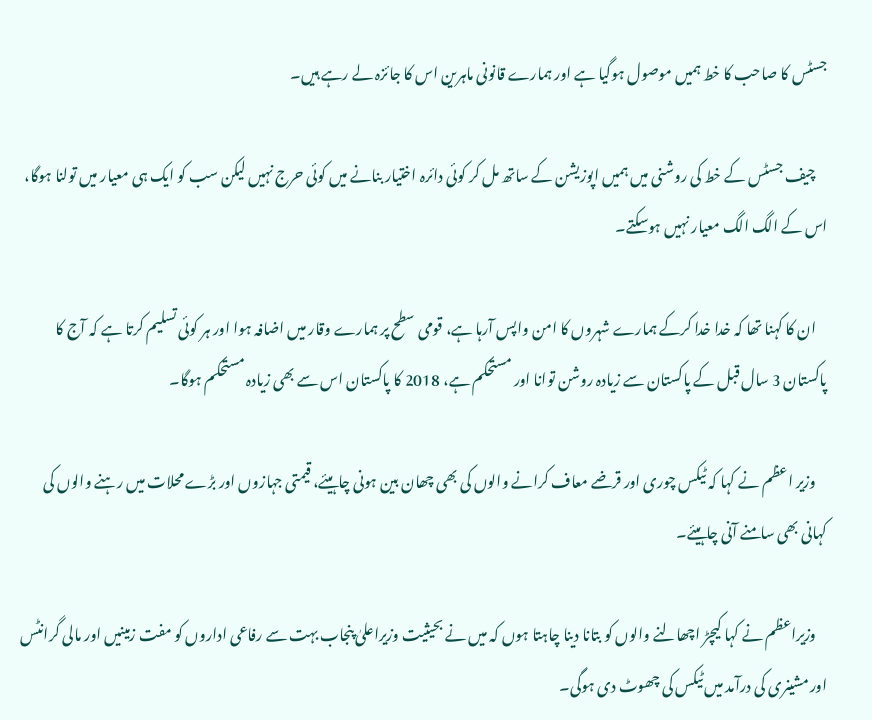جسٹس کا صاحب کا خط ہمیں موصول ہوگیا ہے اور ہمارے قانونی ماہرین اس کا جائزہ لے رہے ہیں۔

    چیف جسٹس کے خط کی روشنی میں ہمیں اپوزیشن کے ساتھ مل کر کوئی دائرہ اختیار بنانے میں کوئی حرج نہیں لیکن سب کو ایک ہی معیار میں تولنا ہوگا، اس کے الگ الگ معیار نہیں ہوسکتے۔

    ان کا کہنا تھا کہ خدا خدا کرکے ہمارے شہروں کا امن واپس آرہا ہے، قومی سطح پر ہمارے وقار میں اضافہ ہوا اور ہر کوئی تسلیم کرتا ہے کہ آج کا پاکستان 3 سال قبل کے پاکستان سے زیادہ روشن توانا اور مستحکم ہے، 2018 کا پاکستان اس سے بھی زیادہ مستحکم ہوگا۔

    وزیر اعظم نے کہا کہ ٹیکس چوری اور قرضے معاف کرانے والوں کی بھی چھان بین ہونی چاہیئے، قیمتی جہازوں اور بڑے محلات میں رہنے والوں کی کہانی بھی سامنے آنی چاہیئے۔

    وزیراعظم نے کہا کیچڑ اچھالنے والوں کو بتانا دینا چاہتا ہوں کہ میں نے بحیثیت وزیراعلیٰ پنجاب بہت سے رفاعی اداروں کو مفت زمینیں اور مالی گرانٹس اور مشینری کی درآمد میں ٹیکس کی چھوٹ دی ہوگی۔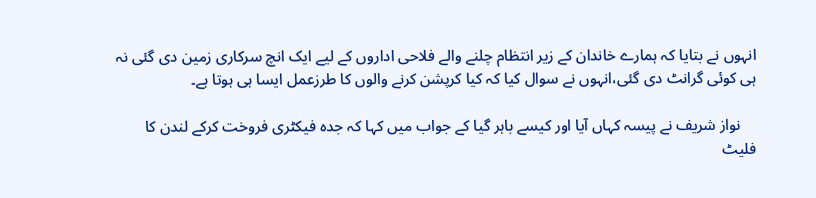انہوں نے بتایا کہ ہمارے خاندان کے زیر انتظام چلنے والے فلاحی اداروں کے لیے ایک انچ سرکاری زمین دی گئی نہ ہی کوئی گرانٹ دی گئی،انہوں نے سوال کیا کہ کیا کرپشن کرنے والوں کا طرزعمل ایسا ہی ہوتا ہے۔

    نواز شریف نے پیسہ کہاں آیا اور کیسے باہر گیا کے جواب میں کہا کہ جدہ فیکٹری فروخت کرکے لندن کا فلیٹ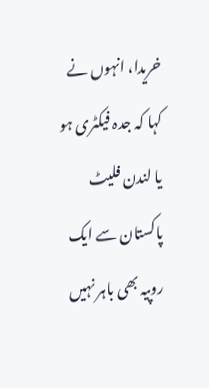خریدا، انہوں نے کہا کہ جدہ فیکٹری ہو یا لندن فلیٹ پاکستان سے ایک روپیہ بھی باہر نہیں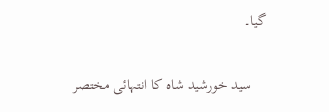گیا۔

    سید خورشید شاہ کا انتہائی مختصر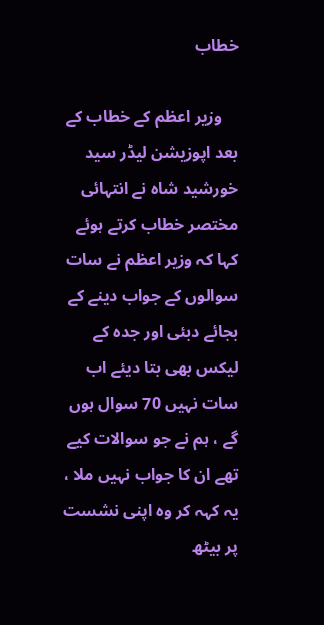خطاب

    وزیر اعظم کے خطاب کے بعد اپوزیشن لیڈر سید خورشید شاہ نے انتہائی مختصر خطاب کرتے ہوئے کہا کہ وزیر اعظم نے سات سوالوں کے جواب دینے کے بجائے دبئی اور جدہ کے لیکس بھی بتا دیئے اب سات نہیں 70 سوال ہوں گے ، ہم نے جو سوالات کیے تھے ان کا جواب نہیں ملا ، یہ کہہ کر وہ اپنی نشست پر بیٹھ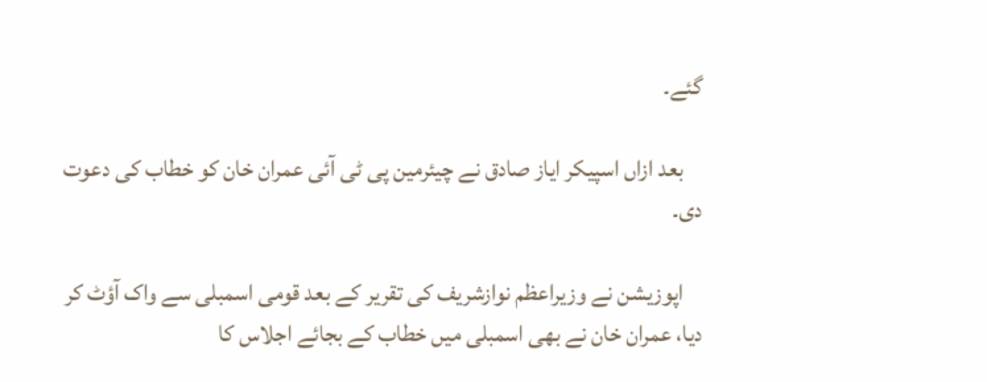گئے۔

    بعد ازاں اسپیکر ایاز صادق نے چیئرمین پی ٹی آئی عمران خان کو خطاب کی دعوت دی۔

    اپوزیشن نے وزیراعظم نوازشریف کی تقریر کے بعد قومی اسمبلی سے واک آؤٹ کر دیا، عمران خان نے بھی اسمبلی میں خطاب کے بجائے اجلاس کا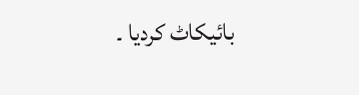بائیکاٹ کردیا ۔